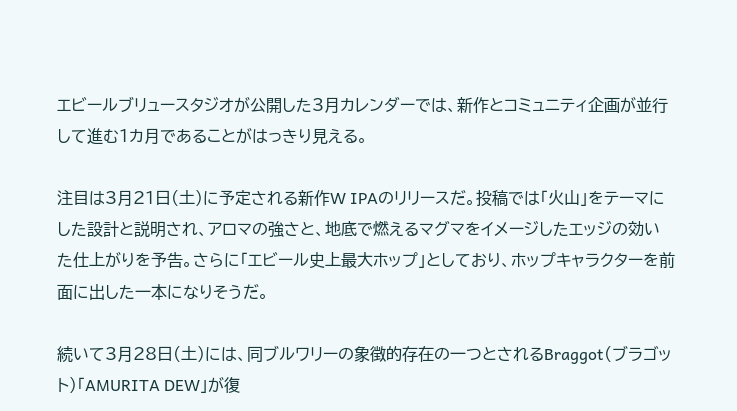エビールブリュースタジオが公開した3月カレンダーでは、新作とコミュニティ企画が並行して進む1カ月であることがはっきり見える。

注目は3月21日(土)に予定される新作W IPAのリリースだ。投稿では「火山」をテーマにした設計と説明され、アロマの強さと、地底で燃えるマグマをイメージしたエッジの効いた仕上がりを予告。さらに「エビール史上最大ホップ」としており、ホップキャラクターを前面に出した一本になりそうだ。

続いて3月28日(土)には、同ブルワリーの象徴的存在の一つとされるBraggot(ブラゴット)「AMURITA DEW」が復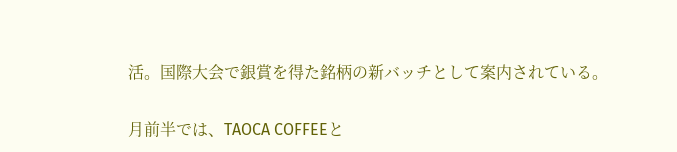活。国際大会で銀賞を得た銘柄の新バッチとして案内されている。

月前半では、TAOCA COFFEEと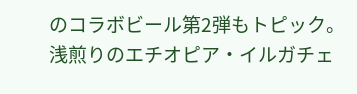のコラボビール第2弾もトピック。浅煎りのエチオピア・イルガチェ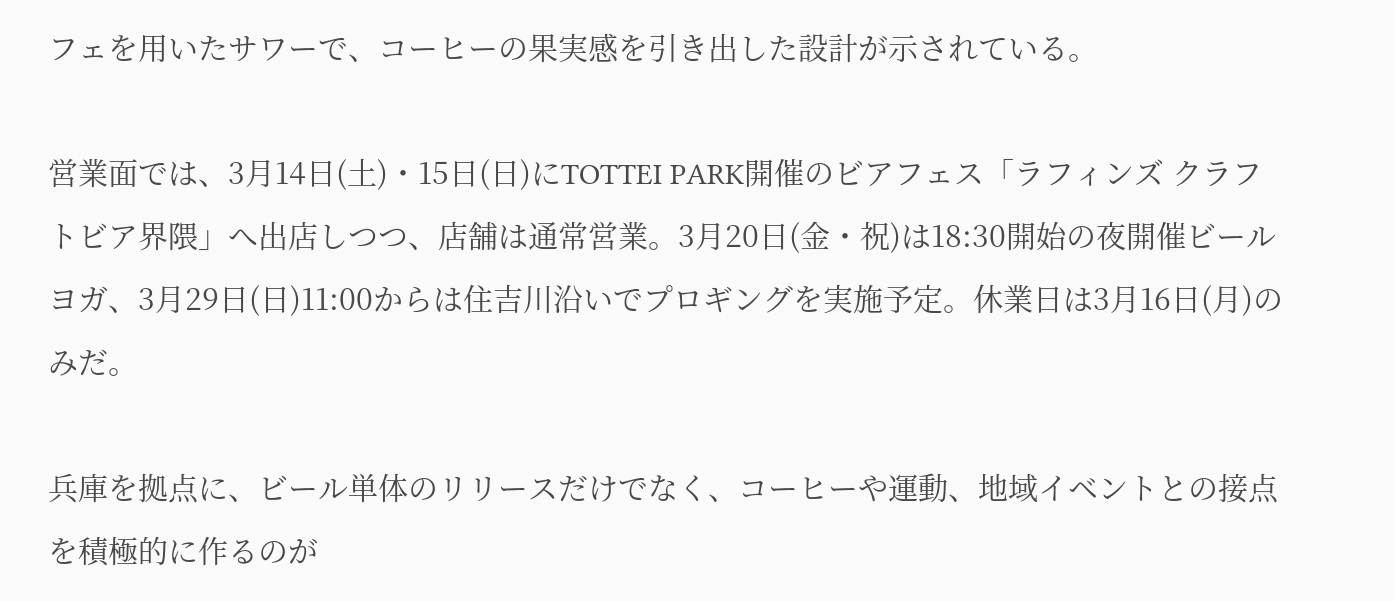フェを用いたサワーで、コーヒーの果実感を引き出した設計が示されている。

営業面では、3月14日(土)・15日(日)にTOTTEI PARK開催のビアフェス「ラフィンズ クラフトビア界隈」へ出店しつつ、店舗は通常営業。3月20日(金・祝)は18:30開始の夜開催ビールヨガ、3月29日(日)11:00からは住吉川沿いでプロギングを実施予定。休業日は3月16日(月)のみだ。

兵庫を拠点に、ビール単体のリリースだけでなく、コーヒーや運動、地域イベントとの接点を積極的に作るのが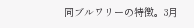同ブルワリーの特徴。3月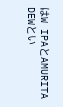はW IPAとAMURITA DEWとい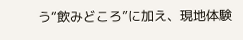う“飲みどころ”に加え、現地体験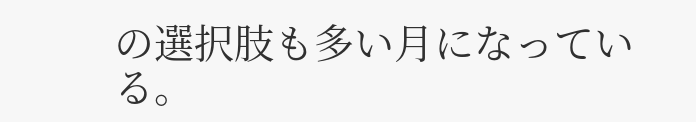の選択肢も多い月になっている。